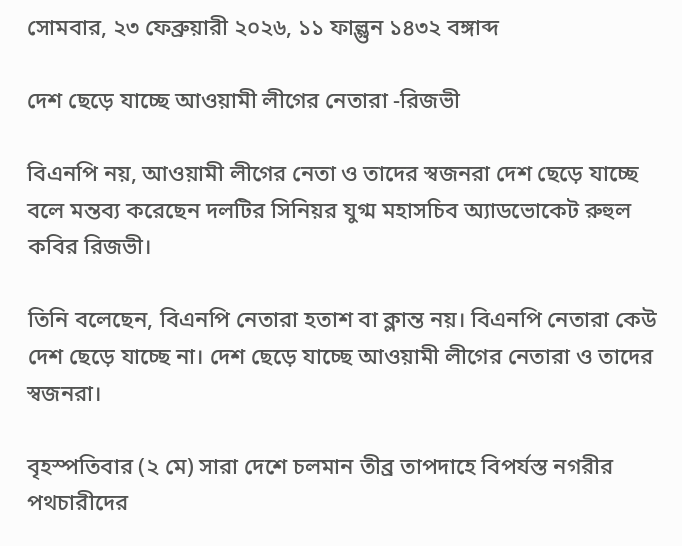সোমবার, ২৩ ফেব্রুয়ারী ২০২৬, ১১ ফাল্গুন ১৪৩২ বঙ্গাব্দ

দেশ ছেড়ে যাচ্ছে আওয়ামী লীগের নেতারা -রিজভী

বিএনপি নয়, আওয়ামী লীগের নেতা ও তাদের স্বজনরা দেশ ছেড়ে যাচ্ছে বলে মন্তব্য করেছেন দলটির সিনিয়র যুগ্ম মহাসচিব অ্যাডভোকেট রুহুল কবির রিজভী।

তিনি বলেছেন, বিএনপি নেতারা হতাশ বা ক্লান্ত নয়। বিএনপি নেতারা কেউ দেশ ছেড়ে যাচ্ছে না। দেশ ছেড়ে যাচ্ছে আওয়ামী লীগের নেতারা ও তাদের স্বজনরা।

বৃহস্পতিবার (২ মে) সারা দেশে চলমান তীব্র তাপদাহে বিপর্যস্ত নগরীর পথচারীদের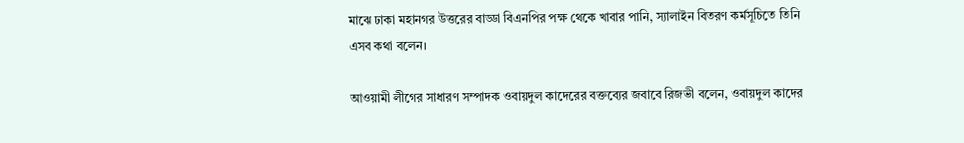মাঝে ঢাকা মহানগর উত্তরের বাড্ডা বিএনপির পক্ষ থেকে খাবার পানি, স্যালাইন বিতরণ কর্মসূচিতে তিনি এসব কথা বলেন।

আওয়ামী লীগের সাধারণ সম্পাদক ওবায়দুল কাদেরের বক্তব্যের জবাবে রিজভী বলেন, ওবায়দুল কাদের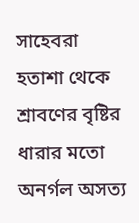সাহেবরা হতাশা থেকে শ্রাবণের বৃষ্টির ধারার মতো অনর্গল অসত্য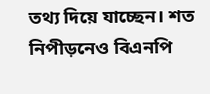তথ্য দিয়ে যাচ্ছেন। শত নিপীড়নেও বিএনপি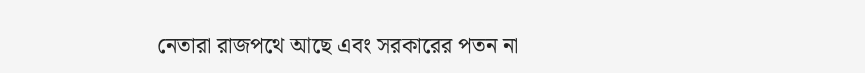নেতারা রাজপথে আছে এবং সরকারের পতন না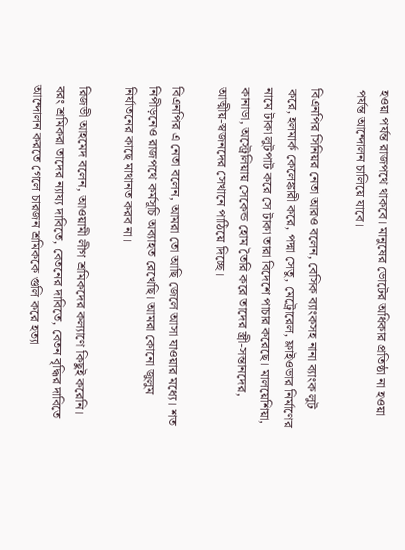হওয়া পর্যন্ত রাজপথে থাকবে। মানুষের ভোটের অধিকার প্রতিষ্ঠা না হওয়া পর্যন্ত আন্দোলন চালিয়ে যাবে।

বিএনপির সিনিয়র নেতা আরও বলেন, বেসিক ব্যাংকসহ নানা ব্যাংক লুট করে, হলমার্ক কেলেঙ্কারী করে, পদ্মা সেতু, মেট্রোরেল, ফ্লাইওভার নির্মাণের নামে টাকা লুটপাট করে সে টাকা তারা বিদেশে পাচার করেছে। মালয়েশিয়া, কানাডা, অস্ট্রেলিয়ায় সেকেন্ড হোম তৈরি করে তাদের স্ত্রী-সন্তানদের, আত্মীয়-স্বজনদের সেখানে পাঠিয়ে দিচ্ছে।

বিএনপির এ নেতা বলেন, আমরা তো আছি জেলে আসা যাওয়ার মধ্যে। শত নিপীড়নেও রাজপথে কর্মসূচি অব্যাহত রেখেছি। আমরা কোনো জুলুম নির্যাতনের কাছে মাথানত করব না।

রিজভী আহমেদ বলেন, আওয়ামী লীগ শ্রমিকদের কল্যাণে কিছুই করেনি। বরং শ্রমিকরা তাদের ন্যায্য দাবিতে, বেতনের দাবিতে, বেতন বৃদ্ধির দাবিতে আন্দোলন করতে গেলে চারজন শ্রমিককে গুলি করে হত্যা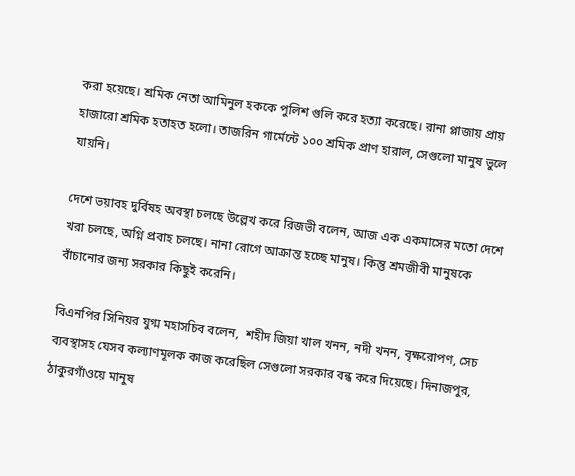করা হয়েছে। শ্রমিক নেতা আমিনুল হককে পুলিশ গুলি করে হত্যা করেছে। রানা প্লাজায় প্রায় হাজারো শ্রমিক হতাহত হলো। তাজরিন গার্মেন্টে ১০০ শ্রমিক প্রাণ হারাল, সেগুলো মানুষ ভুলে যায়নি।

দেশে ভয়াবহ দুর্বিষহ অবস্থা চলছে উল্লেখ করে রিজভী বলেন, আজ এক একমাসের মতো দেশে খরা চলছে, অগ্নি প্রবাহ চলছে। নানা রোগে আক্রান্ত হচ্ছে মানুষ। কিন্তু শ্রমজীবী মানুষকে বাঁচানোর জন্য সরকার কিছুই করেনি।

বিএনপির সিনিয়র যুগ্ম মহাসচিব বলেন,  শহীদ জিয়া খাল খনন, নদী খনন, বৃক্ষরোপণ, সেচ ব্যবস্থাসহ যেসব কল্যাণমূলক কাজ করেছিল সেগুলো সরকার বন্ধ করে দিয়েছে। দিনাজপুর, ঠাকুরগাঁওয়ে মানুষ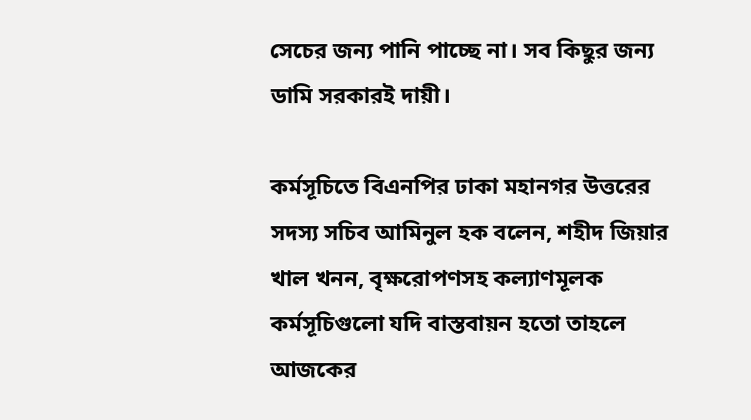সেচের জন্য পানি পাচ্ছে না। সব কিছুর জন্য ডামি সরকারই দায়ী।

কর্মসূচিতে বিএনপির ঢাকা মহানগর উত্তরের সদস্য সচিব আমিনুল হক বলেন, শহীদ জিয়ার খাল খনন, বৃক্ষরোপণসহ কল্যাণমূলক কর্মসূচিগুলো যদি বাস্তবায়ন হতো তাহলে আজকের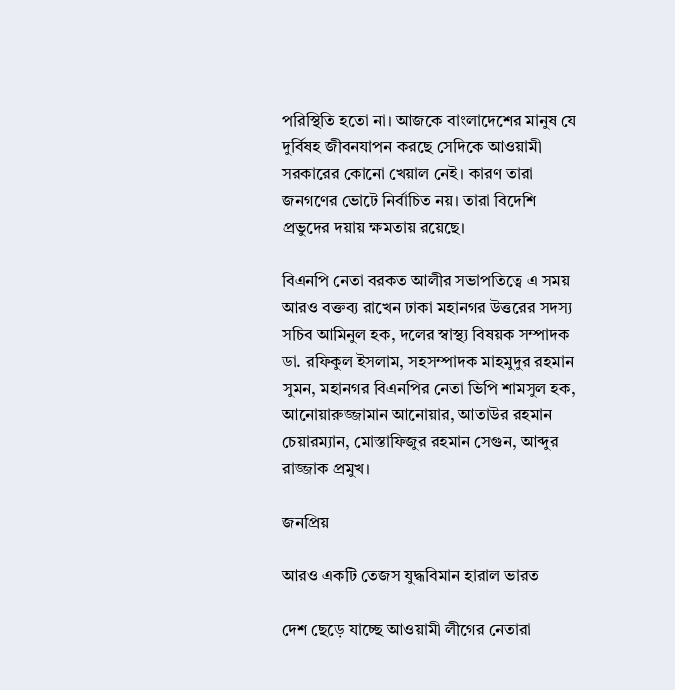পরিস্থিতি হতো না। আজকে বাংলাদেশের মানুষ যে দুর্বিষহ জীবনযাপন করছে সেদিকে আওয়ামী সরকারের কোনো খেয়াল নেই। কারণ তারা জনগণের ভোটে নির্বাচিত নয়। তারা বিদেশি প্রভুদের দয়ায় ক্ষমতায় রয়েছে।

বিএনপি নেতা বরকত আলীর সভাপতিত্বে এ সময় আরও বক্তব্য রাখেন ঢাকা মহানগর উত্তরের সদস্য সচিব আমিনুল হক, দলের স্বাস্থ্য বিষয়ক সম্পাদক ডা. রফিকুল ইসলাম, সহসম্পাদক মাহমুদুর রহমান সুমন, মহানগর বিএনপির নেতা ভিপি শামসুল হক, আনোয়ারুজ্জামান আনোয়ার, আতাউর রহমান চেয়ারম্যান, মোস্তাফিজুর রহমান সেগুন, আব্দুর রাজ্জাক প্রমুখ।

জনপ্রিয়

আরও একটি তেজস যুদ্ধবিমান হারাল ভারত

দেশ ছেড়ে যাচ্ছে আওয়ামী লীগের নেতারা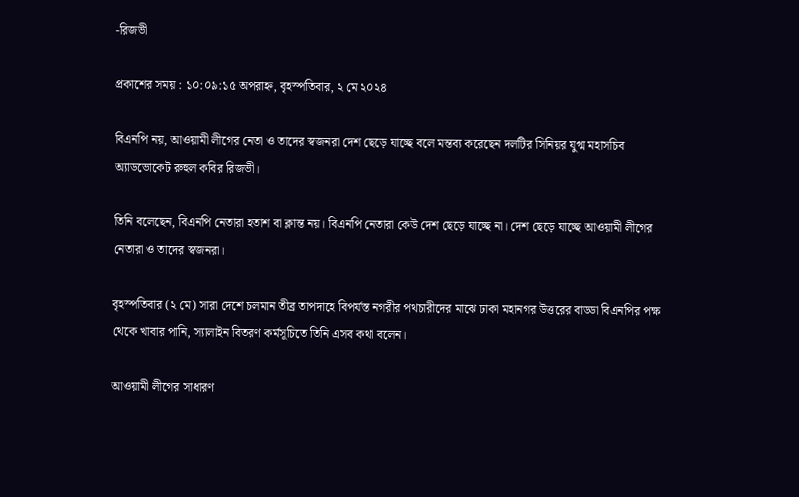-রিজভী

প্রকাশের সময় : ১০:০৯:১৫ অপরাহ্ন, বৃহস্পতিবার, ২ মে ২০২৪

বিএনপি নয়, আওয়ামী লীগের নেতা ও তাদের স্বজনরা দেশ ছেড়ে যাচ্ছে বলে মন্তব্য করেছেন দলটির সিনিয়র যুগ্ম মহাসচিব অ্যাডভোকেট রুহুল কবির রিজভী।

তিনি বলেছেন, বিএনপি নেতারা হতাশ বা ক্লান্ত নয়। বিএনপি নেতারা কেউ দেশ ছেড়ে যাচ্ছে না। দেশ ছেড়ে যাচ্ছে আওয়ামী লীগের নেতারা ও তাদের স্বজনরা।

বৃহস্পতিবার (২ মে) সারা দেশে চলমান তীব্র তাপদাহে বিপর্যস্ত নগরীর পথচারীদের মাঝে ঢাকা মহানগর উত্তরের বাড্ডা বিএনপির পক্ষ থেকে খাবার পানি, স্যালাইন বিতরণ কর্মসূচিতে তিনি এসব কথা বলেন।

আওয়ামী লীগের সাধারণ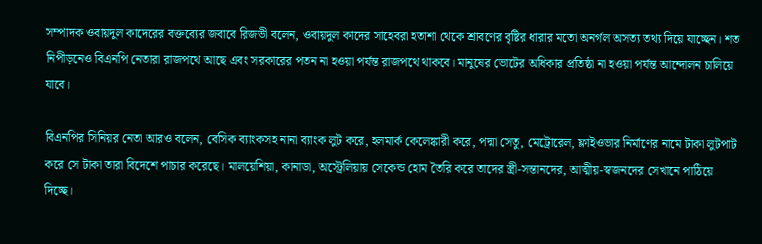সম্পাদক ওবায়দুল কাদেরের বক্তব্যের জবাবে রিজভী বলেন, ওবায়দুল কাদের সাহেবরা হতাশা থেকে শ্রাবণের বৃষ্টির ধারার মতো অনর্গল অসত্য তথ্য দিয়ে যাচ্ছেন। শত নিপীড়নেও বিএনপি নেতারা রাজপথে আছে এবং সরকারের পতন না হওয়া পর্যন্ত রাজপথে থাকবে। মানুষের ভোটের অধিকার প্রতিষ্ঠা না হওয়া পর্যন্ত আন্দোলন চালিয়ে যাবে।

বিএনপির সিনিয়র নেতা আরও বলেন, বেসিক ব্যাংকসহ নানা ব্যাংক লুট করে, হলমার্ক কেলেঙ্কারী করে, পদ্মা সেতু, মেট্রোরেল, ফ্লাইওভার নির্মাণের নামে টাকা লুটপাট করে সে টাকা তারা বিদেশে পাচার করেছে। মালয়েশিয়া, কানাডা, অস্ট্রেলিয়ায় সেকেন্ড হোম তৈরি করে তাদের স্ত্রী-সন্তানদের, আত্মীয়-স্বজনদের সেখানে পাঠিয়ে দিচ্ছে।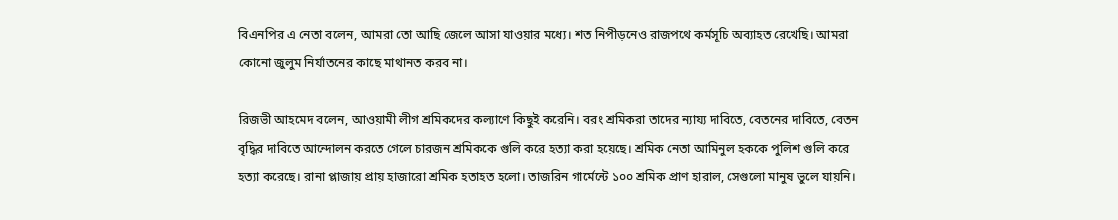বিএনপির এ নেতা বলেন, আমরা তো আছি জেলে আসা যাওয়ার মধ্যে। শত নিপীড়নেও রাজপথে কর্মসূচি অব্যাহত রেখেছি। আমরা কোনো জুলুম নির্যাতনের কাছে মাথানত করব না।

রিজভী আহমেদ বলেন, আওয়ামী লীগ শ্রমিকদের কল্যাণে কিছুই করেনি। বরং শ্রমিকরা তাদের ন্যায্য দাবিতে, বেতনের দাবিতে, বেতন বৃদ্ধির দাবিতে আন্দোলন করতে গেলে চারজন শ্রমিককে গুলি করে হত্যা করা হয়েছে। শ্রমিক নেতা আমিনুল হককে পুলিশ গুলি করে হত্যা করেছে। রানা প্লাজায় প্রায় হাজারো শ্রমিক হতাহত হলো। তাজরিন গার্মেন্টে ১০০ শ্রমিক প্রাণ হারাল, সেগুলো মানুষ ভুলে যায়নি।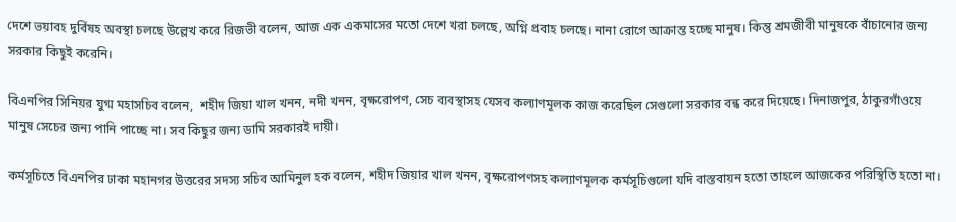দেশে ভয়াবহ দুর্বিষহ অবস্থা চলছে উল্লেখ করে রিজভী বলেন, আজ এক একমাসের মতো দেশে খরা চলছে, অগ্নি প্রবাহ চলছে। নানা রোগে আক্রান্ত হচ্ছে মানুষ। কিন্তু শ্রমজীবী মানুষকে বাঁচানোর জন্য সরকার কিছুই করেনি।

বিএনপির সিনিয়র যুগ্ম মহাসচিব বলেন,  শহীদ জিয়া খাল খনন, নদী খনন, বৃক্ষরোপণ, সেচ ব্যবস্থাসহ যেসব কল্যাণমূলক কাজ করেছিল সেগুলো সরকার বন্ধ করে দিয়েছে। দিনাজপুর, ঠাকুরগাঁওয়ে মানুষ সেচের জন্য পানি পাচ্ছে না। সব কিছুর জন্য ডামি সরকারই দায়ী।

কর্মসূচিতে বিএনপির ঢাকা মহানগর উত্তরের সদস্য সচিব আমিনুল হক বলেন, শহীদ জিয়ার খাল খনন, বৃক্ষরোপণসহ কল্যাণমূলক কর্মসূচিগুলো যদি বাস্তবায়ন হতো তাহলে আজকের পরিস্থিতি হতো না।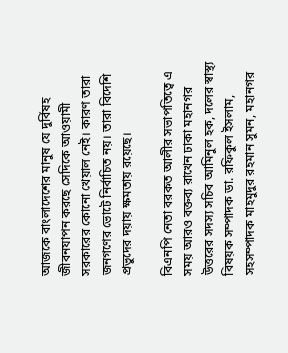আজকে বাংলাদেশের মানুষ যে দুর্বিষহ জীবনযাপন করছে সেদিকে আওয়ামী সরকারের কোনো খেয়াল নেই। কারণ তারা জনগণের ভোটে নির্বাচিত নয়। তারা বিদেশি প্রভুদের দয়ায় ক্ষমতায় রয়েছে।

বিএনপি নেতা বরকত আলীর সভাপতিত্বে এ সময় আরও বক্তব্য রাখেন ঢাকা মহানগর উত্তরের সদস্য সচিব আমিনুল হক, দলের স্বাস্থ্য বিষয়ক সম্পাদক ডা. রফিকুল ইসলাম, সহসম্পাদক মাহমুদুর রহমান সুমন, মহানগর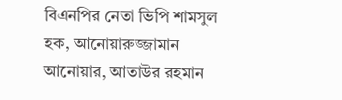বিএনপির নেতা ভিপি শামসুল হক, আনোয়ারুজ্জামান আনোয়ার, আতাউর রহমান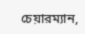চেয়ারম্যান,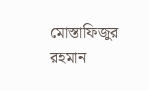মোস্তাফিজুর রহমান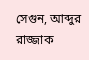সেগুন, আব্দুর রাজ্জাক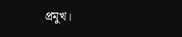প্রমুখ।